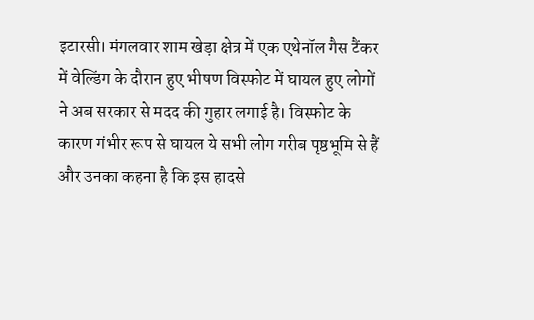इटारसी। मंगलवार शाम खेड़ा क्षेत्र में एक एथेनॉल गैस टैंकर में वेल्डिंग के दौरान हुए भीषण विस्फोट में घायल हुए लोगों ने अब सरकार से मदद की गुहार लगाई है। विस्फोट के कारण गंभीर रूप से घायल ये सभी लोग गरीब पृष्ठभूमि से हैं और उनका कहना है कि इस हादसे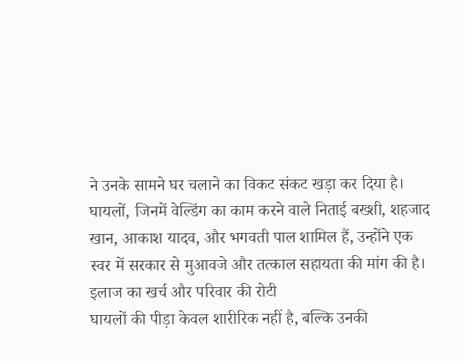ने उनके सामने घर चलाने का विकट संकट खड़ा कर दिया है।
घायलों, जिनमें वेल्डिंग का काम करने वाले निताई बख्शी, शहजाद खान, आकाश यादव, और भगवती पाल शामिल हैं, उन्होंने एक स्वर में सरकार से मुआवजे और तत्काल सहायता की मांग की है।
इलाज का खर्च और परिवार की रोटी
घायलों की पीड़ा केवल शारीरिक नहीं है, बल्कि उनकी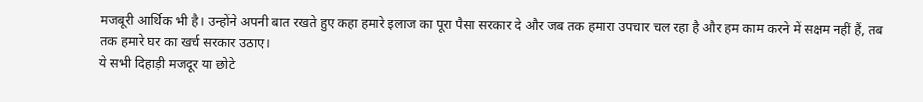मजबूरी आर्थिक भी है। उन्होंने अपनी बात रखते हुए कहा हमारे इलाज का पूरा पैसा सरकार दे और जब तक हमारा उपचार चल रहा है और हम काम करने में सक्षम नहीं हैं, तब तक हमारे घर का खर्च सरकार उठाए।
ये सभी दिहाड़ी मजदूर या छोटे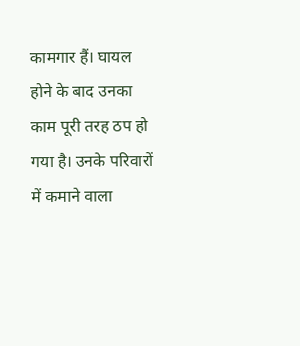कामगार हैं। घायल होने के बाद उनका काम पूरी तरह ठप हो गया है। उनके परिवारों में कमाने वाला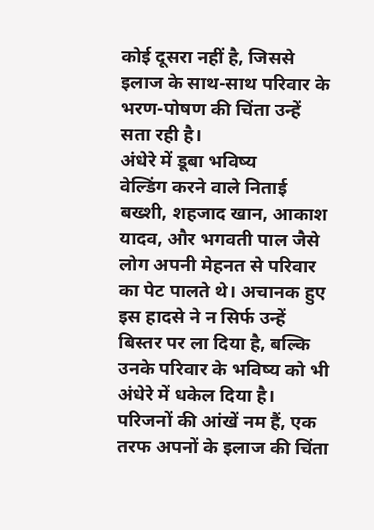कोई दूसरा नहीं है, जिससे इलाज के साथ-साथ परिवार के भरण-पोषण की चिंता उन्हें सता रही है।
अंधेरे में डूबा भविष्य
वेल्डिंग करने वाले निताई बख्शी, शहजाद खान, आकाश यादव, और भगवती पाल जैसे लोग अपनी मेहनत से परिवार का पेट पालते थे। अचानक हुए इस हादसे ने न सिर्फ उन्हें बिस्तर पर ला दिया है, बल्कि उनके परिवार के भविष्य को भी अंधेरे में धकेल दिया है। परिजनों की आंखें नम हैं, एक तरफ अपनों के इलाज की चिंता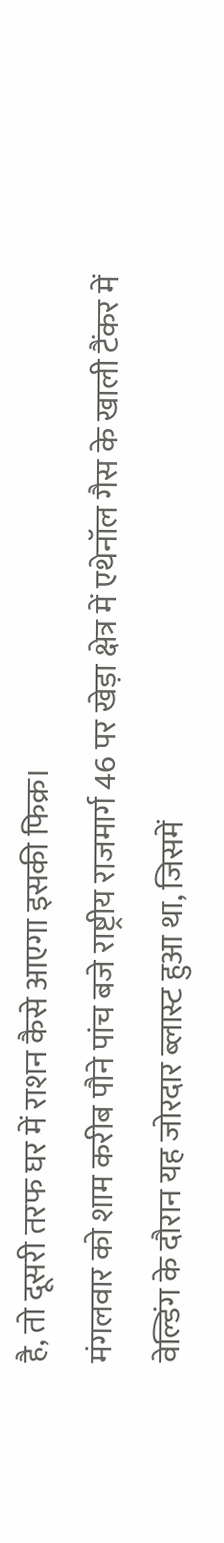है, तो दूसरी तरफ घर में राशन कैसे आएगा इसकी फिक्र।
मंगलवार को शाम करीब पौने पांच बजे राष्ट्रीय राजमार्ग 46 पर खेड़ा क्षेत्र में एथेनॉल गैस के खाली टैंकर में वेल्डिंग के दौरान यह जोरदार ब्लास्ट हुआ था, जिसमें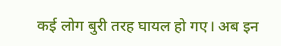कई लोग बुरी तरह घायल हो गए। अब इन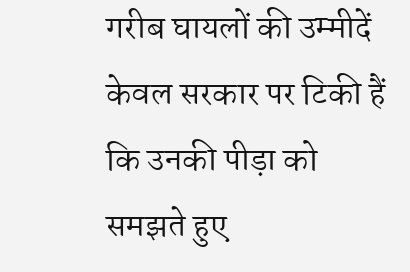गरीब घायलों की उम्मीदें केवल सरकार पर टिकी हैं कि उनकी पीड़ा को समझते हुए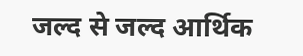जल्द से जल्द आर्थिक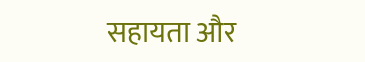सहायता और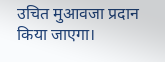उचित मुआवजा प्रदान किया जाएगा।